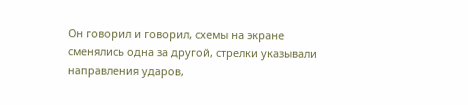Он говорил и говорил, схемы на экране сменялись одна за другой, стрелки указывали направления ударов,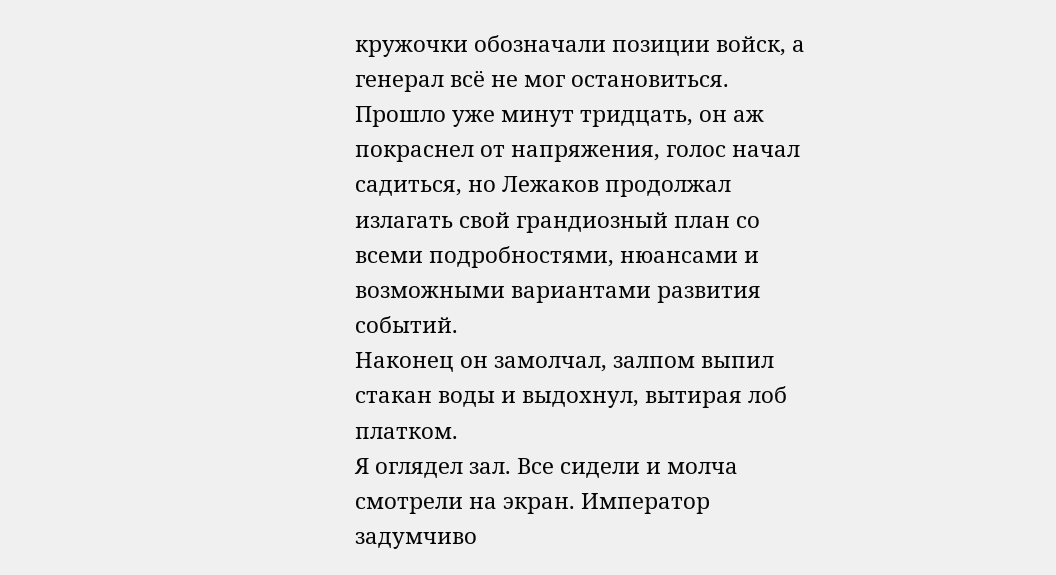кружочки обозначали позиции войск, а генерал всё не мог остановиться. Прошло уже минут тридцать, он аж покраснел от напряжения, голос начал садиться, но Лежаков продолжал излагать свой грандиозный план со всеми подробностями, нюансами и возможными вариантами развития событий.
Наконец он замолчал, залпом выпил стакан воды и выдохнул, вытирая лоб платком.
Я оглядел зал. Все сидели и молча смотрели на экран. Император задумчиво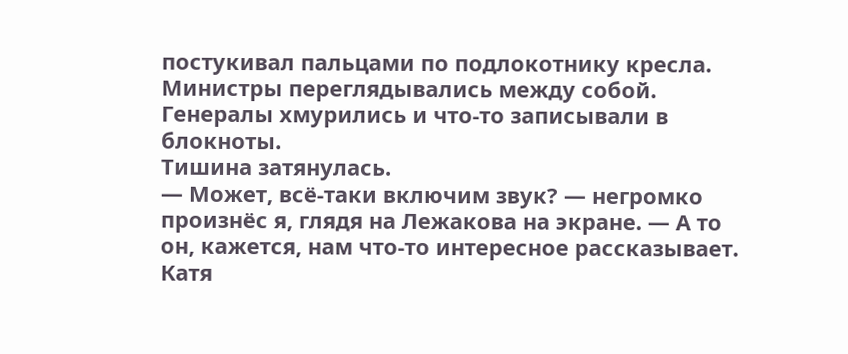постукивал пальцами по подлокотнику кресла. Министры переглядывались между собой. Генералы хмурились и что-то записывали в блокноты.
Тишина затянулась.
— Может, всё-таки включим звук? — негромко произнёс я, глядя на Лежакова на экране. — А то он, кажется, нам что-то интересное рассказывает.
Катя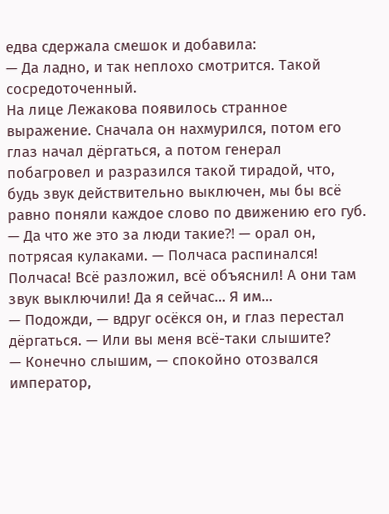едва сдержала смешок и добавила:
— Да ладно, и так неплохо смотрится. Такой сосредоточенный.
На лице Лежакова появилось странное выражение. Сначала он нахмурился, потом его глаз начал дёргаться, а потом генерал побагровел и разразился такой тирадой, что, будь звук действительно выключен, мы бы всё равно поняли каждое слово по движению его губ.
— Да что же это за люди такие⁈ — орал он, потрясая кулаками. — Полчаса распинался! Полчаса! Всё разложил, всё объяснил! А они там звук выключили! Да я сейчас… Я им…
— Подожди, — вдруг осёкся он, и глаз перестал дёргаться. — Или вы меня всё-таки слышите?
— Конечно слышим, — спокойно отозвался император,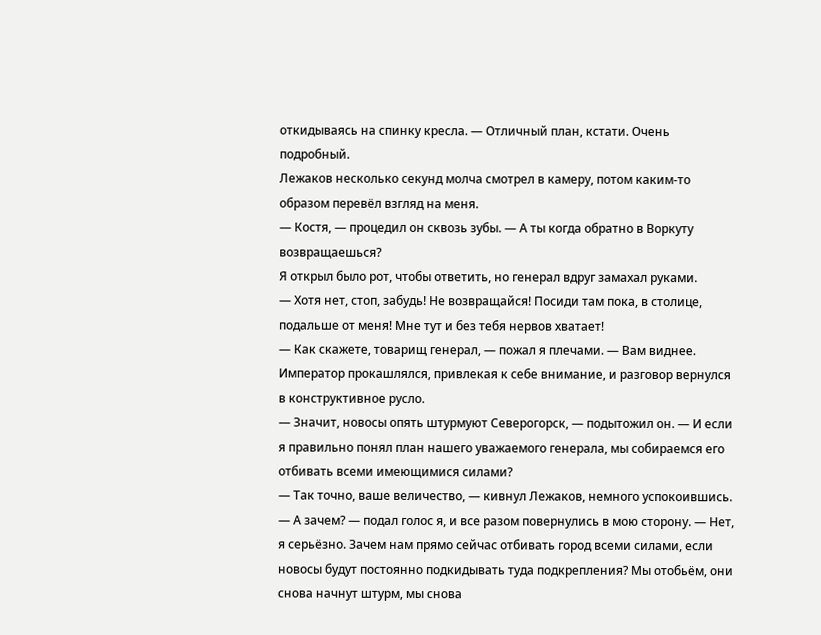откидываясь на спинку кресла. — Отличный план, кстати. Очень подробный.
Лежаков несколько секунд молча смотрел в камеру, потом каким-то образом перевёл взгляд на меня.
— Костя, — процедил он сквозь зубы. — А ты когда обратно в Воркуту возвращаешься?
Я открыл было рот, чтобы ответить, но генерал вдруг замахал руками.
— Хотя нет, стоп, забудь! Не возвращайся! Посиди там пока, в столице, подальше от меня! Мне тут и без тебя нервов хватает!
— Как скажете, товарищ генерал, — пожал я плечами. — Вам виднее.
Император прокашлялся, привлекая к себе внимание, и разговор вернулся в конструктивное русло.
— Значит, новосы опять штурмуют Северогорск, — подытожил он. — И если я правильно понял план нашего уважаемого генерала, мы собираемся его отбивать всеми имеющимися силами?
— Так точно, ваше величество, — кивнул Лежаков, немного успокоившись.
— А зачем? — подал голос я, и все разом повернулись в мою сторону. — Нет, я серьёзно. Зачем нам прямо сейчас отбивать город всеми силами, если новосы будут постоянно подкидывать туда подкрепления? Мы отобьём, они снова начнут штурм, мы снова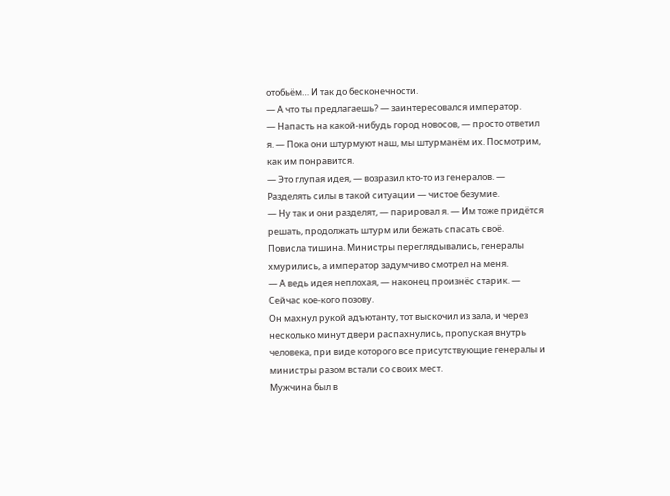отобьём… И так до бесконечности.
— А что ты предлагаешь? — заинтересовался император.
— Напасть на какой-нибудь город новосов, — просто ответил я. — Пока они штурмуют наш, мы штурманём их. Посмотрим, как им понравится.
— Это глупая идея, — возразил кто-то из генералов. — Разделять силы в такой ситуации — чистое безумие.
— Ну так и они разделят, — парировал я. — Им тоже придётся решать, продолжать штурм или бежать спасать своё.
Повисла тишина. Министры переглядывались, генералы хмурились, а император задумчиво смотрел на меня.
— А ведь идея неплохая, — наконец произнёс старик. — Сейчас кое-кого позову.
Он махнул рукой адъютанту, тот выскочил из зала, и через несколько минут двери распахнулись, пропуская внутрь человека, при виде которого все присутствующие генералы и министры разом встали со своих мест.
Мужчина был в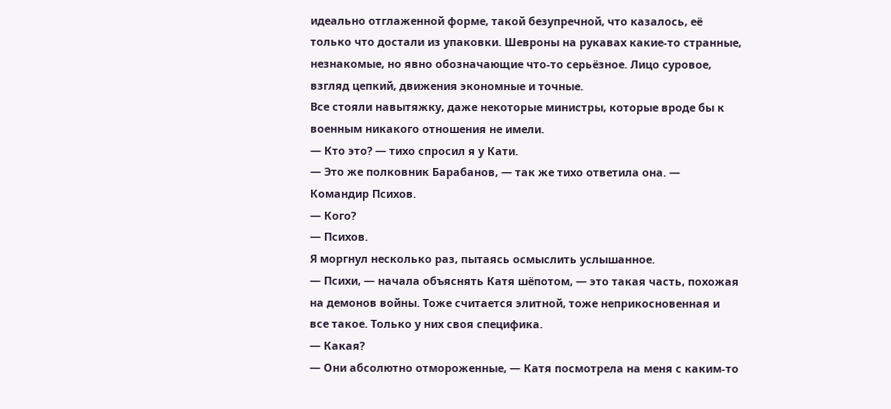идеально отглаженной форме, такой безупречной, что казалось, её только что достали из упаковки. Шевроны на рукавах какие-то странные, незнакомые, но явно обозначающие что-то серьёзное. Лицо суровое, взгляд цепкий, движения экономные и точные.
Все стояли навытяжку, даже некоторые министры, которые вроде бы к военным никакого отношения не имели.
— Кто это? — тихо спросил я у Кати.
— Это же полковник Барабанов, — так же тихо ответила она. — Командир Психов.
— Кого?
— Психов.
Я моргнул несколько раз, пытаясь осмыслить услышанное.
— Психи, — начала объяснять Катя шёпотом, — это такая часть, похожая на демонов войны. Тоже считается элитной, тоже неприкосновенная и все такое. Только у них своя специфика.
— Какая?
— Они абсолютно отмороженные, — Катя посмотрела на меня с каким-то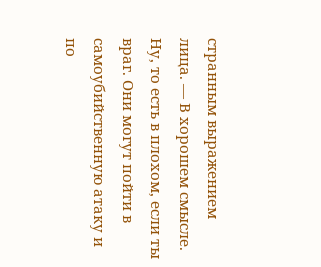странным выражением лица. — В хорошем смысле. Ну, то есть в плохом, если ты враг. Они могут пойти в самоубийственную атаку и по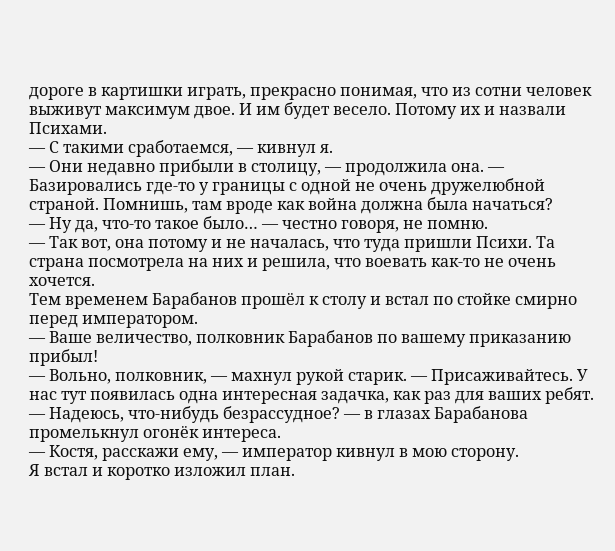дороге в картишки играть, прекрасно понимая, что из сотни человек выживут максимум двое. И им будет весело. Потому их и назвали Психами.
— С такими сработаемся, — кивнул я.
— Они недавно прибыли в столицу, — продолжила она. — Базировались где-то у границы с одной не очень дружелюбной страной. Помнишь, там вроде как война должна была начаться?
— Ну да, что-то такое было… — честно говоря, не помню.
— Так вот, она потому и не началась, что туда пришли Психи. Та страна посмотрела на них и решила, что воевать как-то не очень хочется.
Тем временем Барабанов прошёл к столу и встал по стойке смирно перед императором.
— Ваше величество, полковник Барабанов по вашему приказанию прибыл!
— Вольно, полковник, — махнул рукой старик. — Присаживайтесь. У нас тут появилась одна интересная задачка, как раз для ваших ребят.
— Надеюсь, что-нибудь безрассудное? — в глазах Барабанова промелькнул огонёк интереса.
— Костя, расскажи ему, — император кивнул в мою сторону.
Я встал и коротко изложил план.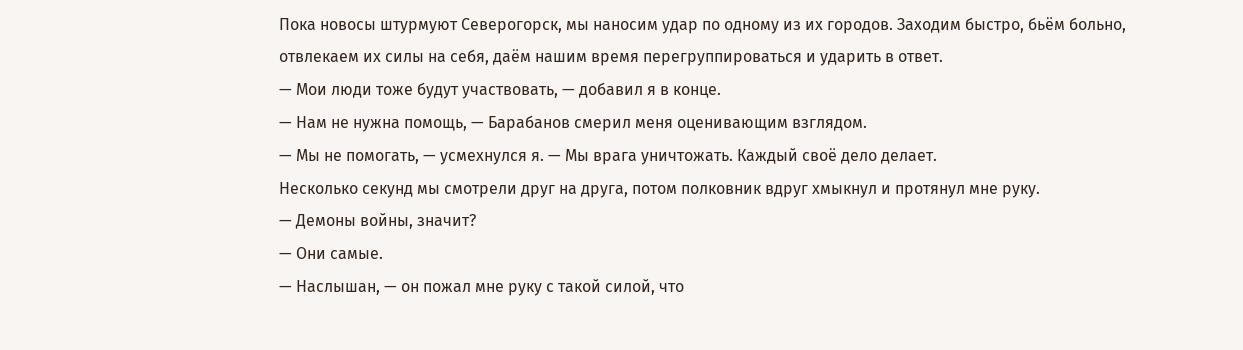Пока новосы штурмуют Северогорск, мы наносим удар по одному из их городов. Заходим быстро, бьём больно, отвлекаем их силы на себя, даём нашим время перегруппироваться и ударить в ответ.
— Мои люди тоже будут участвовать, — добавил я в конце.
— Нам не нужна помощь, — Барабанов смерил меня оценивающим взглядом.
— Мы не помогать, — усмехнулся я. — Мы врага уничтожать. Каждый своё дело делает.
Несколько секунд мы смотрели друг на друга, потом полковник вдруг хмыкнул и протянул мне руку.
— Демоны войны, значит?
— Они самые.
— Наслышан, — он пожал мне руку с такой силой, что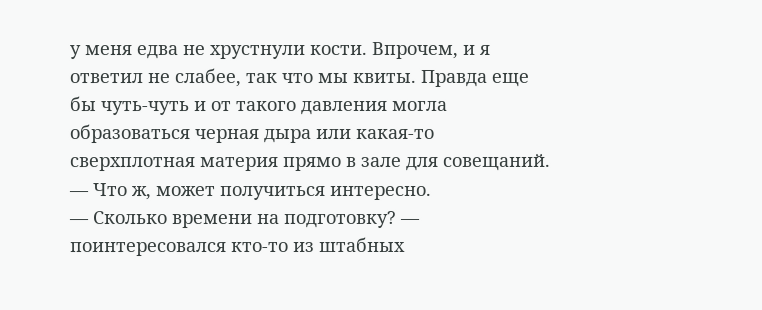у меня едва не хрустнули кости. Впрочем, и я ответил не слабее, так что мы квиты. Правда еще бы чуть-чуть и от такого давления могла образоваться черная дыра или какая-то сверхплотная материя прямо в зале для совещаний. — Что ж, может получиться интересно.
— Сколько времени на подготовку? — поинтересовался кто-то из штабных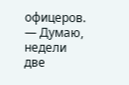офицеров. — Думаю, недели две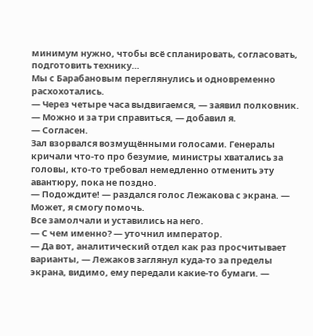минимум нужно, чтобы всё спланировать, согласовать, подготовить технику…
Мы с Барабановым переглянулись и одновременно расхохотались.
— Через четыре часа выдвигаемся, — заявил полковник.
— Можно и за три справиться, — добавил я.
— Согласен.
Зал взорвался возмущёнными голосами. Генералы кричали что-то про безумие, министры хватались за головы, кто-то требовал немедленно отменить эту авантюру, пока не поздно.
— Подождите! — раздался голос Лежакова с экрана. — Может, я смогу помочь.
Все замолчали и уставились на него.
— С чем именно? — уточнил император.
— Да вот, аналитический отдел как раз просчитывает варианты, — Лежаков заглянул куда-то за пределы экрана, видимо, ему передали какие-то бумаги. —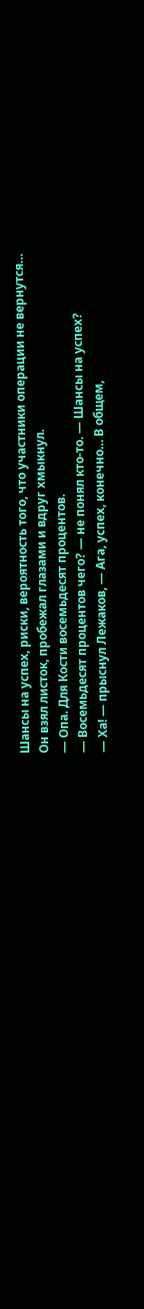Шансы на успех, риски, вероятность того, что участники операции не вернутся…
Он взял листок, пробежал глазами и вдруг хмыкнул.
— Опа. Для Кости восемьдесят процентов.
— Восемьдесят процентов чего? — не понял кто-то. — Шансы на успех?
— Ха! — прыснул Лежаков, — Ага, успех, конечно… В общем,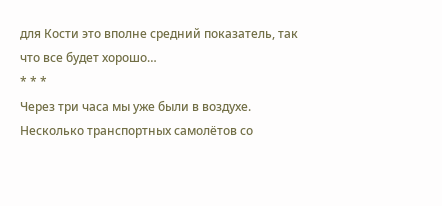для Кости это вполне средний показатель, так что все будет хорошо…
* * *
Через три часа мы уже были в воздухе. Несколько транспортных самолётов со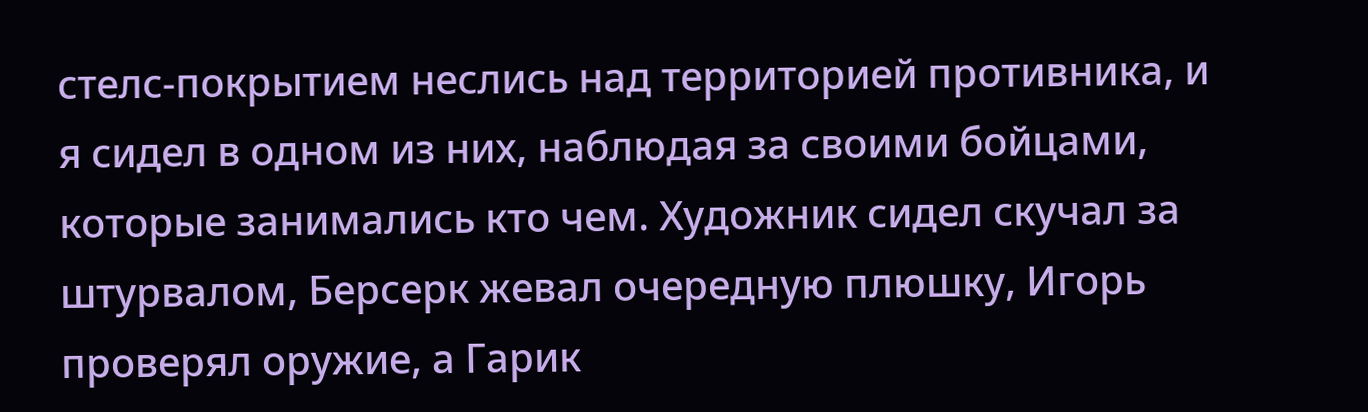стелс-покрытием неслись над территорией противника, и я сидел в одном из них, наблюдая за своими бойцами, которые занимались кто чем. Художник сидел скучал за штурвалом, Берсерк жевал очередную плюшку, Игорь проверял оружие, а Гарик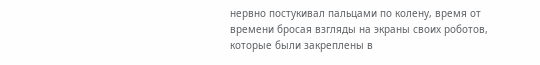нервно постукивал пальцами по колену, время от времени бросая взгляды на экраны своих роботов, которые были закреплены в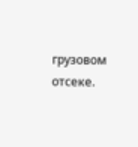грузовом отсеке.